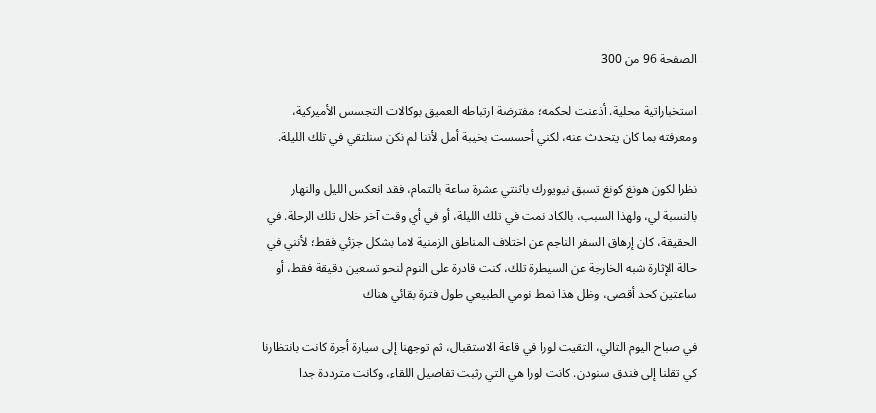الصفحة 96 من 300

استخباراتية محلية. أذعنت لحكمه؛ مفترضة ارتباطه العميق بوكالات التجسس الأميركية، ومعرفته بما كان يتحدث عنه، لكني أحسست بخيبة أمل لأننا لم نكن سنلتقي في تلك الليلة.

نظرا لكون هونغ كونغ تسبق نيويورك باثنتي عشرة ساعة بالتمام، فقد انعكس الليل والنهار بالنسبة لي، ولهذا السبب، بالكاد نمت في تلك الليلة، أو في أي وقت آخر خلال تلك الرحلة. في الحقيقة، كان إرهاق السفر الناجم عن اختلاف المناطق الزمنية لاما بشكل جزئي فقط؛ لأنني في حالة الإثارة شبه الخارجة عن السيطرة تلك، كنت قادرة على النوم لنحو تسعين دقيقة فقط، أو ساعتين كحد أقصى، وظل هذا نمط نومي الطبيعي طول فترة بقائي هناك

في صباح اليوم التالي، التقيت لورا في قاعة الاستقبال، ثم توجهنا إلى سيارة أجرة كانت بانتظارنا کي تقلنا إلى فندق سنودن. كانت لورا هي التي رثبت تفاصيل اللقاء، وكانت مترددة جدا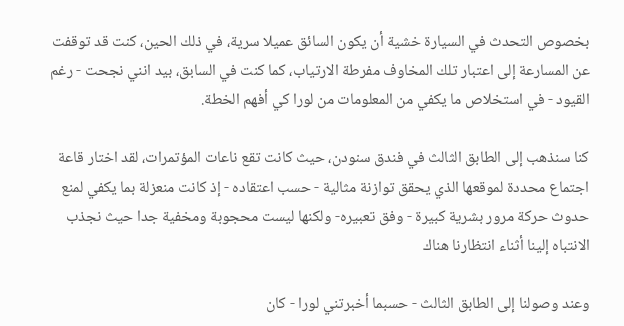بخصوص التحدث في السيارة خشية أن يكون السائق عميلا سرية، في ذلك الحين، كنت قد توقفت عن المسارعة إلى اعتبار تلك المخاوف مفرطة الارتياب، كما كنت في السابق، بيد انني نجحت - رغم القيود - في استخلاص ما يكفي من المعلومات من لورا كي أفهم الخطة.

کنا سنذهب إلى الطابق الثالث في فندق سنودن، حيث كانت تقع ناعات المؤتمرات، لقد اختار قاعة اجتماع محددة لموقعها الذي يحقق توازنة مثالية - حسب اعتقاده - إذ كانت منعزلة بما يكفي لمنع حدوث حركة مرور بشرية كبيرة - وفق تعبيره- ولكنها ليست محجوبة ومخفية جدا حيث نجذب الانتباه إلينا أثناء انتظارنا هناك

وعند وصولنا إلى الطابق الثالث - حسبما أخبرتني لورا - كان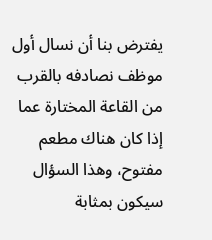يفترض بنا أن نسال أول موظف نصادفه بالقرب من القاعة المختارة عما إذا كان هناك مطعم مفتوح، وهذا السؤال سيكون بمثابة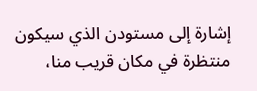إشارة إلى مستودن الذي سيكون منتظرة في مكان قريب منا،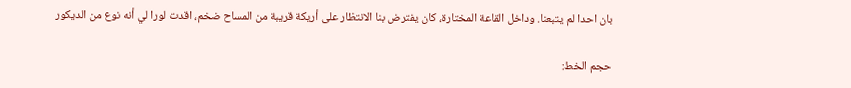بان احدا لم يتبعنا. وداخل القاعة المختارة، كان يفترض بنا الانتظار على أريكة قريبة من المساح ضخم، اقدت لورا لي أنه نوع من الديكور

حجم الخط: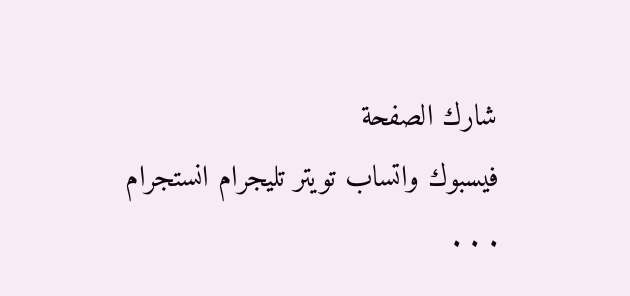شارك الصفحة
فيسبوك واتساب تويتر تليجرام انستجرام
. . .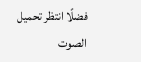فضلًا انتظر تحميل الصوت